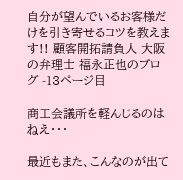自分が望んでいるお客様だけを引き寄せるコツを教えます!! 顧客開拓請負人 大阪の弁理士 福永正也のブログ -13ページ目

商工会議所を軽んじるのはねえ・・・

最近もまた、こんなのが出て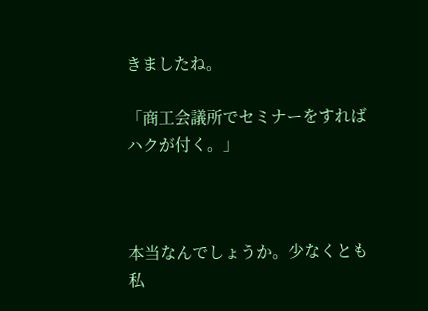きましたね。

「商工会議所でセミナーをすればハクが付く。」



本当なんでしょうか。少なくとも私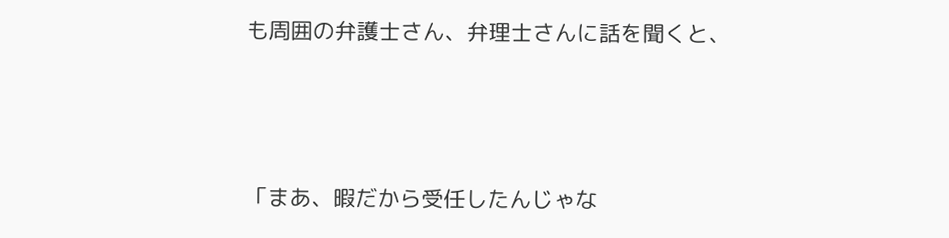も周囲の弁護士さん、弁理士さんに話を聞くと、



「まあ、暇だから受任したんじゃな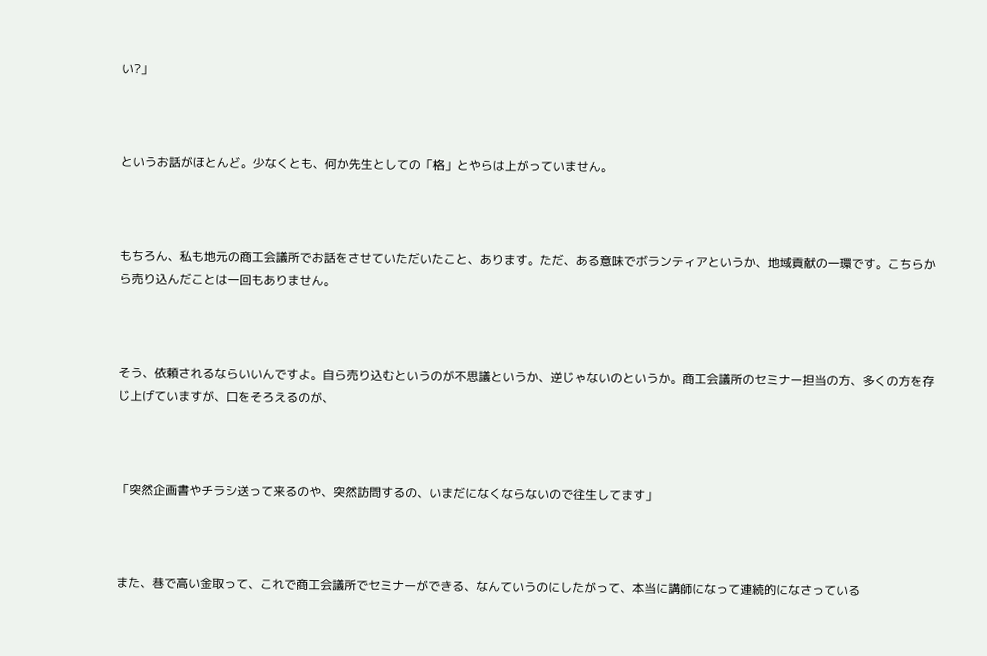い?」



というお話がほとんど。少なくとも、何か先生としての「格」とやらは上がっていません。



もちろん、私も地元の商工会議所でお話をさせていただいたこと、あります。ただ、ある意味でボランティアというか、地域貢献の一環です。こちらから売り込んだことは一回もありません。



そう、依頼されるならいいんですよ。自ら売り込むというのが不思議というか、逆じゃないのというか。商工会議所のセミナー担当の方、多くの方を存じ上げていますが、口をそろえるのが、



「突然企画書やチラシ送って来るのや、突然訪問するの、いまだになくならないので往生してます」



また、巷で高い金取って、これで商工会議所でセミナーができる、なんていうのにしたがって、本当に講師になって連続的になさっている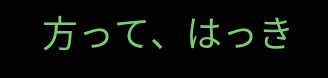方って、はっき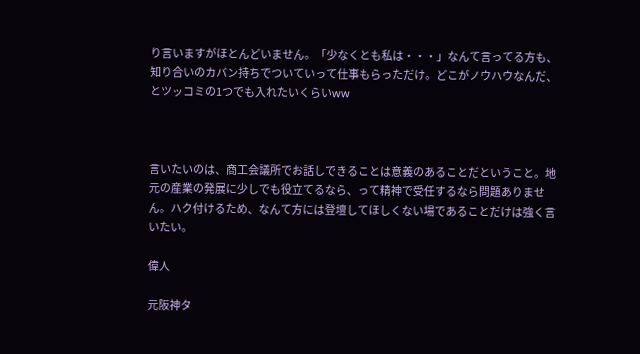り言いますがほとんどいません。「少なくとも私は・・・」なんて言ってる方も、知り合いのカバン持ちでついていって仕事もらっただけ。どこがノウハウなんだ、とツッコミの1つでも入れたいくらいww



言いたいのは、商工会議所でお話しできることは意義のあることだということ。地元の産業の発展に少しでも役立てるなら、って精神で受任するなら問題ありません。ハク付けるため、なんて方には登壇してほしくない場であることだけは強く言いたい。

偉人

元阪神タ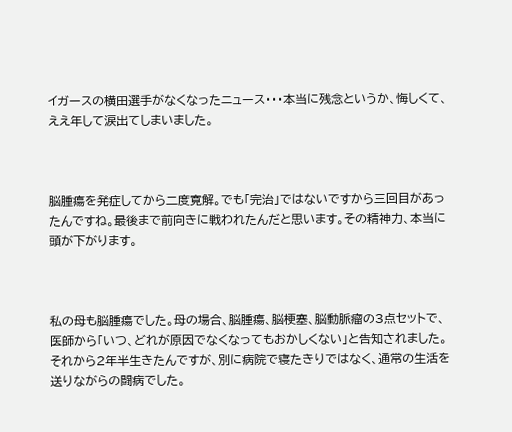イガースの横田選手がなくなったニュース・・・本当に残念というか、悔しくて、ええ年して涙出てしまいました。



脳腫瘍を発症してから二度寛解。でも「完治」ではないですから三回目があったんですね。最後まで前向きに戦われたんだと思います。その精神力、本当に頭が下がります。



私の母も脳腫瘍でした。母の場合、脳腫瘍、脳梗塞、脳動脈瘤の3点セットで、医師から「いつ、どれが原因でなくなってもおかしくない」と告知されました。それから2年半生きたんですが、別に病院で寝たきりではなく、通常の生活を送りながらの闘病でした。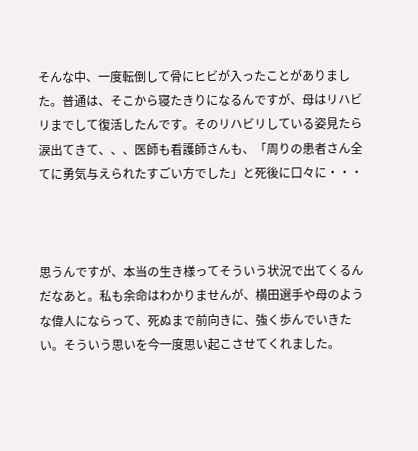そんな中、一度転倒して骨にヒビが入ったことがありました。普通は、そこから寝たきりになるんですが、母はリハビリまでして復活したんです。そのリハビリしている姿見たら涙出てきて、、、医師も看護師さんも、「周りの患者さん全てに勇気与えられたすごい方でした」と死後に口々に・・・



思うんですが、本当の生き様ってそういう状況で出てくるんだなあと。私も余命はわかりませんが、横田選手や母のような偉人にならって、死ぬまで前向きに、強く歩んでいきたい。そういう思いを今一度思い起こさせてくれました。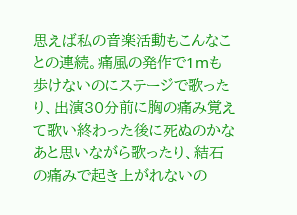思えば私の音楽活動もこんなことの連続。痛風の発作で1mも歩けないのにステージで歌ったり、出演30分前に胸の痛み覚えて歌い終わった後に死ぬのかなあと思いながら歌ったり、結石の痛みで起き上がれないの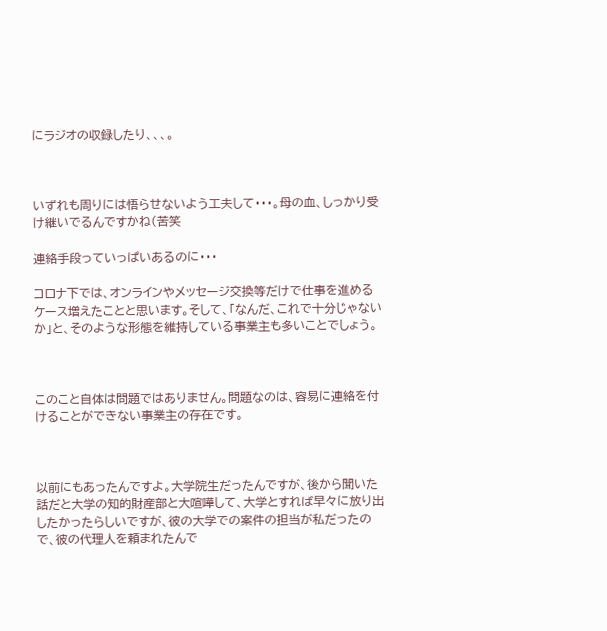にラジオの収録したり、、、。



いずれも周りには悟らせないよう工夫して・・・。母の血、しっかり受け継いでるんですかね(苦笑

連絡手段っていっぱいあるのに・・・

コロナ下では、オンラインやメッセージ交換等だけで仕事を進めるケース増えたことと思います。そして、「なんだ、これで十分じゃないか」と、そのような形態を維持している事業主も多いことでしょう。



このこと自体は問題ではありません。問題なのは、容易に連絡を付けることができない事業主の存在です。



以前にもあったんですよ。大学院生だったんですが、後から聞いた話だと大学の知的財産部と大喧嘩して、大学とすれば早々に放り出したかったらしいですが、彼の大学での案件の担当が私だったので、彼の代理人を頼まれたんで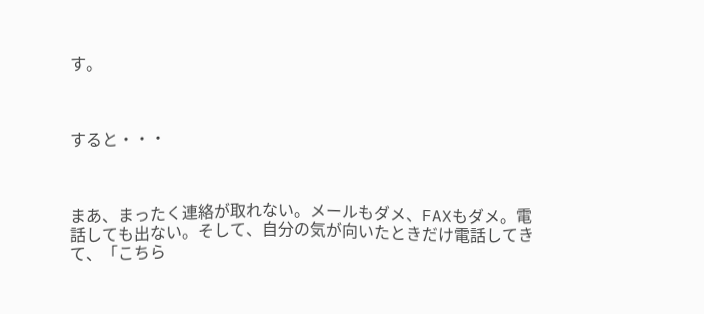す。



すると・・・



まあ、まったく連絡が取れない。メールもダメ、FAXもダメ。電話しても出ない。そして、自分の気が向いたときだけ電話してきて、「こちら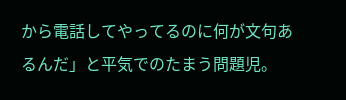から電話してやってるのに何が文句あるんだ」と平気でのたまう問題児。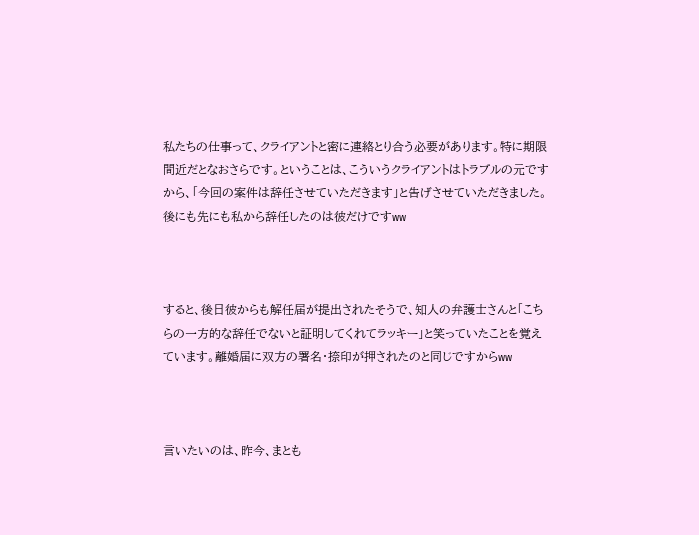私たちの仕事って、クライアントと密に連絡とり合う必要があります。特に期限間近だとなおさらです。ということは、こういうクライアントはトラブルの元ですから、「今回の案件は辞任させていただきます」と告げさせていただきました。後にも先にも私から辞任したのは彼だけですww



すると、後日彼からも解任届が提出されたそうで、知人の弁護士さんと「こちらの一方的な辞任でないと証明してくれてラッキー」と笑っていたことを覚えています。離婚届に双方の署名・捺印が押されたのと同じですからww



言いたいのは、昨今、まとも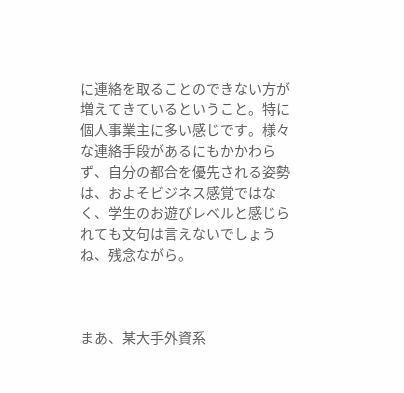に連絡を取ることのできない方が増えてきているということ。特に個人事業主に多い感じです。様々な連絡手段があるにもかかわらず、自分の都合を優先される姿勢は、およそビジネス感覚ではなく、学生のお遊びレベルと感じられても文句は言えないでしょうね、残念ながら。



まあ、某大手外資系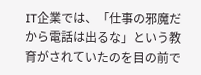IT企業では、「仕事の邪魔だから電話は出るな」という教育がされていたのを目の前で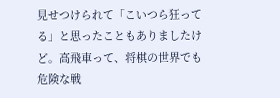見せつけられて「こいつら狂ってる」と思ったこともありましたけど。高飛車って、将棋の世界でも危険な戦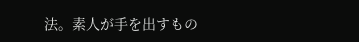法。素人が手を出すもの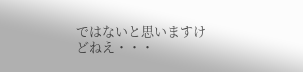ではないと思いますけどねえ・・・